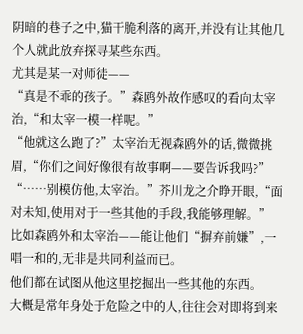阴暗的巷子之中,猫干脆利落的离开,并没有让其他几个人就此放弃探寻某些东西。
尤其是某一对师徒——
“真是不乖的孩子。”森鸥外故作感叹的看向太宰治,“和太宰一模一样呢。”
“他就这么跑了?”太宰治无视森鸥外的话,微微挑眉,“你们之间好像很有故事啊——要告诉我吗?”
“……别模仿他,太宰治。”芥川龙之介睁开眼,“面对未知,使用对于一些其他的手段,我能够理解。”
比如森鸥外和太宰治——能让他们“摒弃前嫌”,一唱一和的,无非是共同利益而已。
他们都在试图从他这里挖掘出一些其他的东西。
大概是常年身处于危险之中的人,往往会对即将到来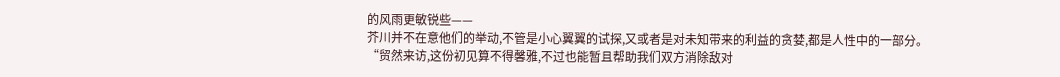的风雨更敏锐些——
芥川并不在意他们的举动,不管是小心翼翼的试探,又或者是对未知带来的利益的贪婪,都是人性中的一部分。
“贸然来访,这份初见算不得馨雅,不过也能暂且帮助我们双方消除敌对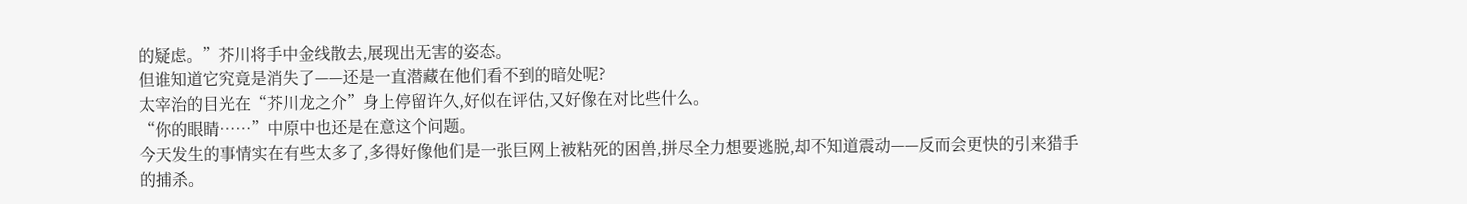的疑虑。”芥川将手中金线散去,展现出无害的姿态。
但谁知道它究竟是消失了——还是一直潜藏在他们看不到的暗处呢?
太宰治的目光在“芥川龙之介”身上停留许久,好似在评估,又好像在对比些什么。
“你的眼睛……”中原中也还是在意这个问题。
今天发生的事情实在有些太多了,多得好像他们是一张巨网上被粘死的困兽,拼尽全力想要逃脱,却不知道震动——反而会更快的引来猎手的捕杀。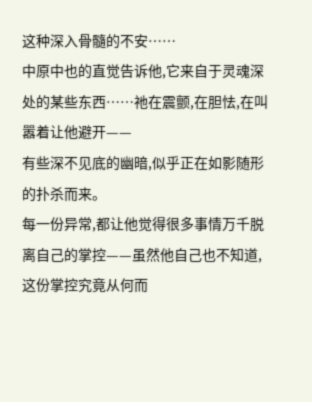这种深入骨髓的不安……
中原中也的直觉告诉他,它来自于灵魂深处的某些东西……祂在震颤,在胆怯,在叫嚣着让他避开——
有些深不见底的幽暗,似乎正在如影随形的扑杀而来。
每一份异常,都让他觉得很多事情万千脱离自己的掌控——虽然他自己也不知道,这份掌控究竟从何而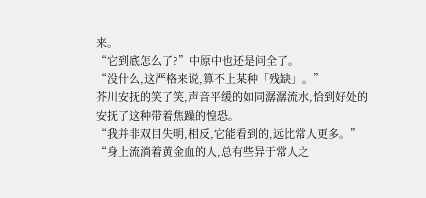来。
“它到底怎么了?”中原中也还是问全了。
“没什么,这严格来说,算不上某种「残缺」。”
芥川安抚的笑了笑,声音平缓的如同潺潺流水,恰到好处的安抚了这种带着焦躁的惶恐。
“我并非双目失明,相反,它能看到的,远比常人更多。”
“身上流淌着黄金血的人,总有些异于常人之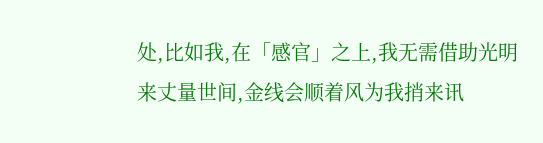处,比如我,在「感官」之上,我无需借助光明来丈量世间,金线会顺着风为我捎来讯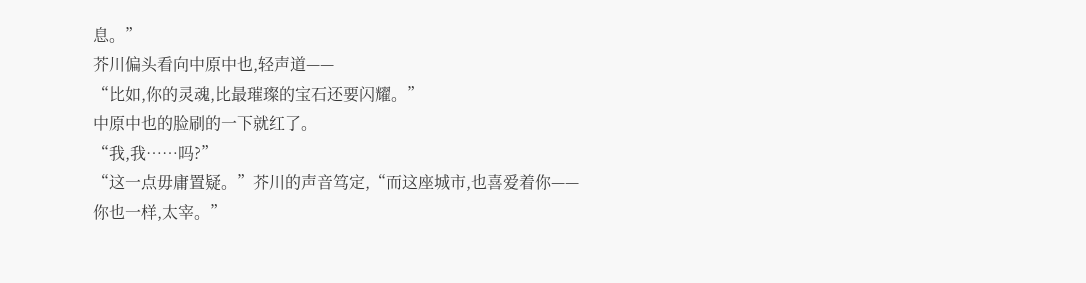息。”
芥川偏头看向中原中也,轻声道——
“比如,你的灵魂,比最璀璨的宝石还要闪耀。”
中原中也的脸刷的一下就红了。
“我,我……吗?”
“这一点毋庸置疑。”芥川的声音笃定,“而这座城市,也喜爱着你——你也一样,太宰。”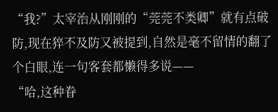“我?”太宰治从刚刚的“莞莞不类卿”就有点破防,现在猝不及防又被提到,自然是毫不留情的翻了个白眼,连一句客套都懒得多说——
“哈,这种眷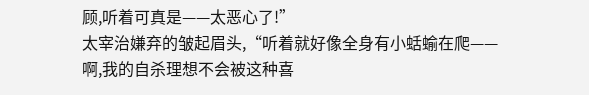顾,听着可真是——太恶心了!”
太宰治嫌弃的皱起眉头,“听着就好像全身有小蛞蝓在爬——啊,我的自杀理想不会被这种喜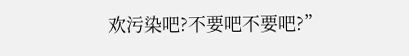欢污染吧?不要吧不要吧?”